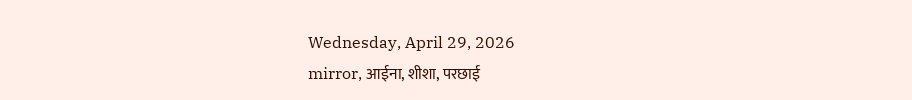Wednesday, April 29, 2026
mirror, आईना, शीशा, परछाई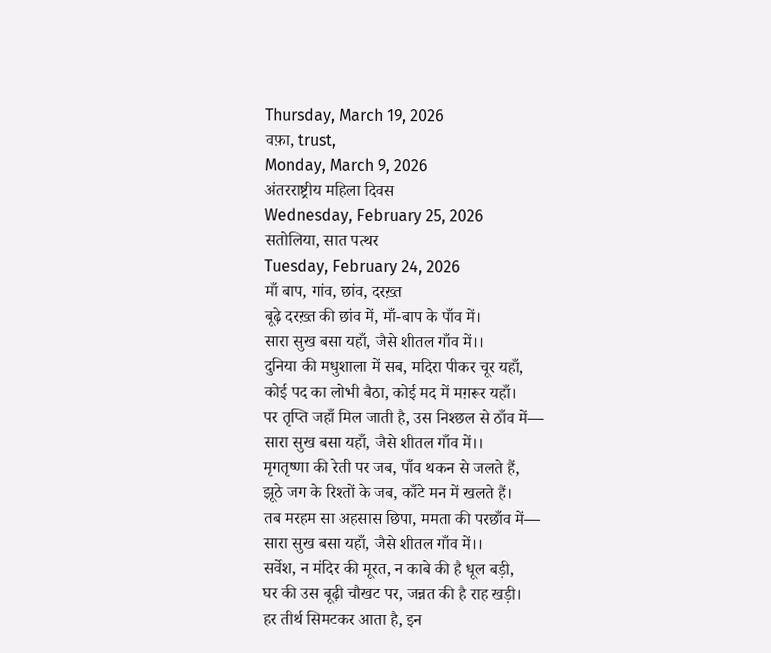Thursday, March 19, 2026
वफ़ा, trust,
Monday, March 9, 2026
अंतरराष्ट्रीय महिला दिवस
Wednesday, February 25, 2026
सतोलिया, सात पत्थर
Tuesday, February 24, 2026
माँ बाप, गांव, छांव, दरख़्त
बूढ़े दरख़्त की छांव में, माँ-बाप के पाँव में।
सारा सुख बसा यहाँ, जैसे शीतल गाँव में।।
दुनिया की मधुशाला में सब, मदिरा पीकर चूर यहाँ,
कोई पद का लोभी बैठा, कोई मद में मग़रूर यहाँ।
पर तृप्ति जहाँ मिल जाती है, उस निश्छल से ठाँव में—
सारा सुख बसा यहाँ, जैसे शीतल गाँव में।।
मृगतृष्णा की रेती पर जब, पाँव थकन से जलते हैं,
झूठे जग के रिश्तों के जब, काँटे मन में खलते हैं।
तब मरहम सा अहसास छिपा, ममता की परछाँव में—
सारा सुख बसा यहाँ, जैसे शीतल गाँव में।।
सर्वेश, न मंदिर की मूरत, न काबे की है धूल बड़ी,
घर की उस बूढ़ी चौखट पर, जन्नत की है राह खड़ी।
हर तीर्थ सिमटकर आता है, इन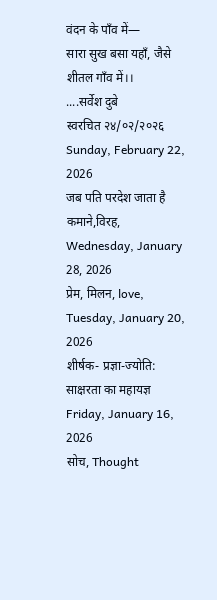वंदन के पाँव में—
सारा सुख बसा यहाँ, जैसे शीतल गाँव में।।
....सर्वेश दुबे
स्वरचित २४/०२/२०२६
Sunday, February 22, 2026
जब पति परदेश जाता है कमाने,विरह,
Wednesday, January 28, 2026
प्रेम, मिलन, love,
Tuesday, January 20, 2026
शीर्षक- प्रज्ञा-ज्योति: साक्षरता का महायज्ञ
Friday, January 16, 2026
सोच, Thought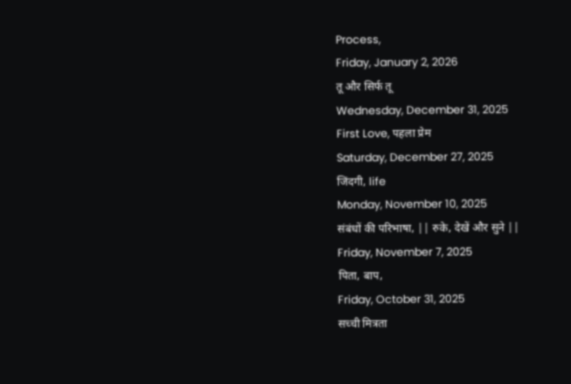Process,
Friday, January 2, 2026
तू और सिर्फ तू
Wednesday, December 31, 2025
First Love, पहला प्रेम
Saturday, December 27, 2025
जिंदगी, life
Monday, November 10, 2025
संबंधों की परिभाषा, || रुके, देखें और सुने ||
Friday, November 7, 2025
पिता, बाप,
Friday, October 31, 2025
सच्ची मित्रता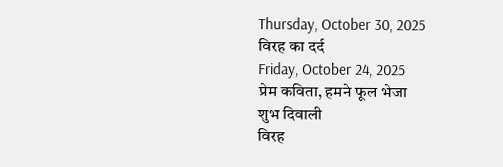Thursday, October 30, 2025
विरह का दर्द
Friday, October 24, 2025
प्रेम कविता, हमने फूल भेजा
शुभ दिवाली
विरह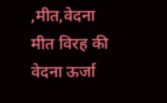,मीत,वेदना
मीत विरह की वेदना ऊर्जा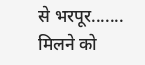से भरपूर.......
मिलने को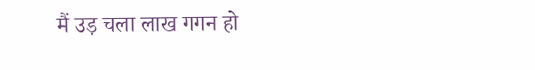मैं उड़ चला लाख गगन हो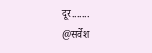दूर.......
@सर्वेश